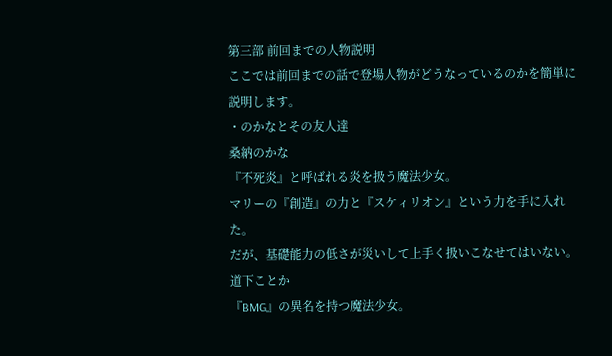第三部 前回までの人物説明
ここでは前回までの話で登場人物がどうなっているのかを簡単に説明します。
・のかなとその友人達
桑納のかな
『不死炎』と呼ばれる炎を扱う魔法少女。
マリーの『創造』の力と『スケィリオン』という力を手に入れた。
だが、基礎能力の低さが災いして上手く扱いこなせてはいない。
道下ことか
『BMG』の異名を持つ魔法少女。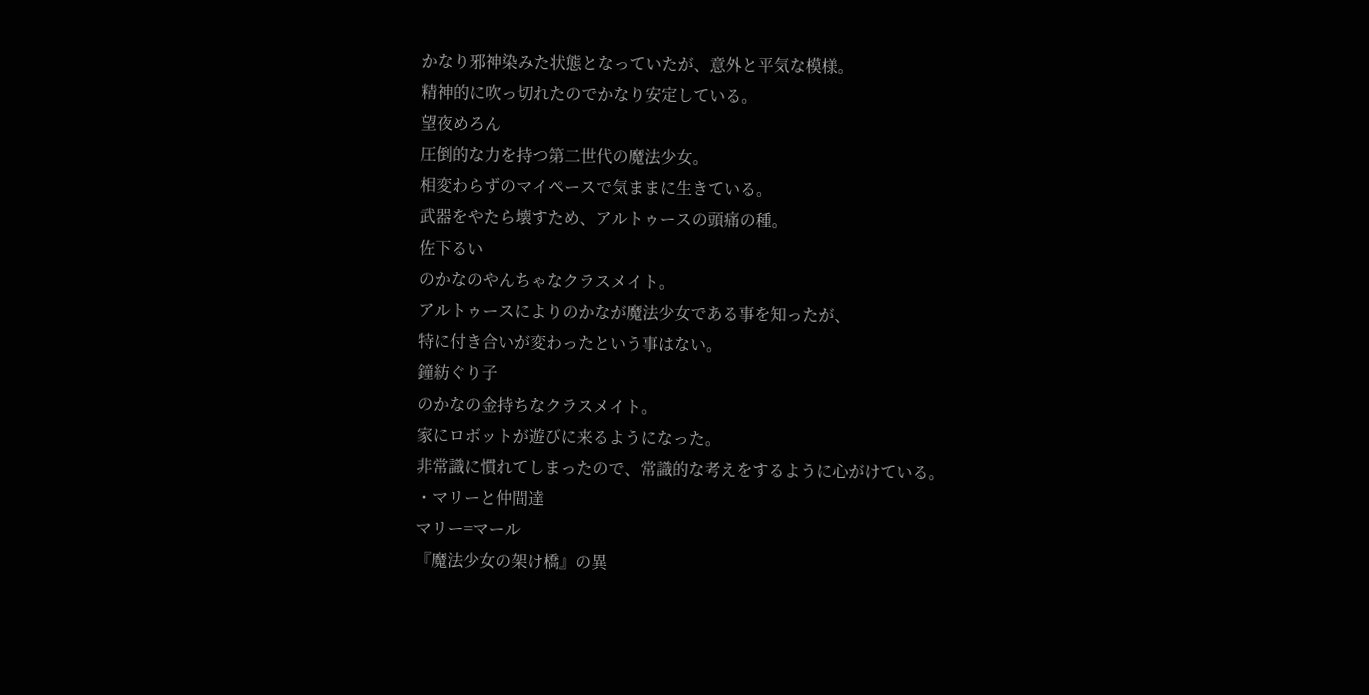かなり邪神染みた状態となっていたが、意外と平気な模様。
精神的に吹っ切れたのでかなり安定している。
望夜めろん
圧倒的な力を持つ第二世代の魔法少女。
相変わらずのマイペースで気ままに生きている。
武器をやたら壊すため、アルトゥースの頭痛の種。
佐下るい
のかなのやんちゃなクラスメイト。
アルトゥースによりのかなが魔法少女である事を知ったが、
特に付き合いが変わったという事はない。
鐘紡ぐり子
のかなの金持ちなクラスメイト。
家にロボットが遊びに来るようになった。
非常識に慣れてしまったので、常識的な考えをするように心がけている。
・マリーと仲間達
マリー=マール
『魔法少女の架け橋』の異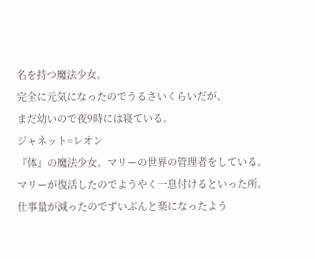名を持つ魔法少女。
完全に元気になったのでうるさいくらいだが、
まだ幼いので夜9時には寝ている。
ジャネット=レオン
『体』の魔法少女。マリーの世界の管理者をしている。
マリーが復活したのでようやく一息付けるといった所。
仕事量が減ったのでずいぶんと楽になったよう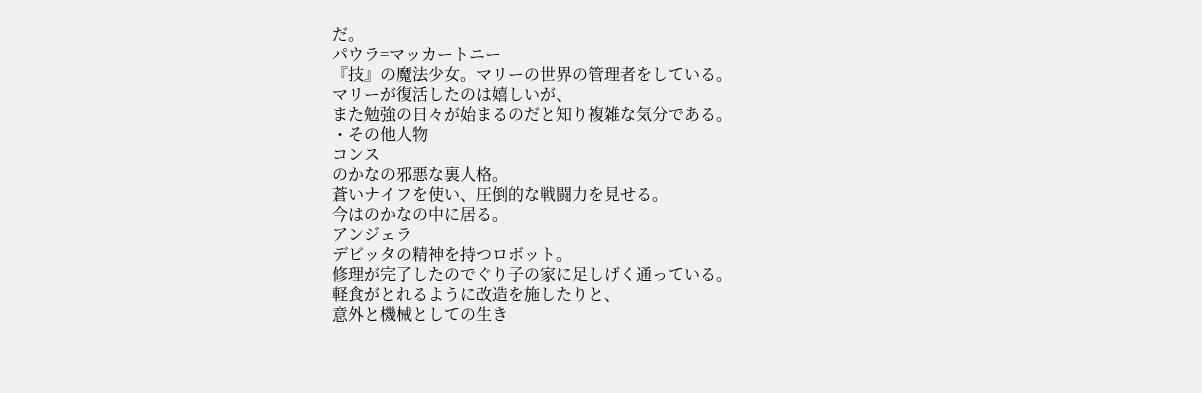だ。
パウラ=マッカートニー
『技』の魔法少女。マリーの世界の管理者をしている。
マリーが復活したのは嬉しいが、
また勉強の日々が始まるのだと知り複雑な気分である。
・その他人物
コンス
のかなの邪悪な裏人格。
蒼いナイフを使い、圧倒的な戦闘力を見せる。
今はのかなの中に居る。
アンジェラ
デビッタの精神を持つロボット。
修理が完了したのでぐり子の家に足しげく通っている。
軽食がとれるように改造を施したりと、
意外と機械としての生き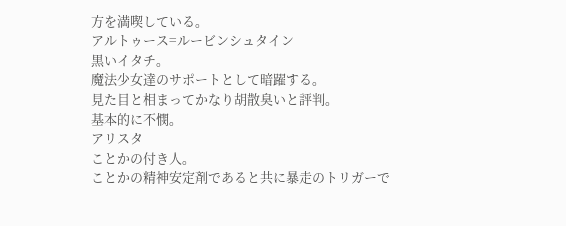方を満喫している。
アルトゥース=ルービンシュタイン
黒いイタチ。
魔法少女達のサポートとして暗躍する。
見た目と相まってかなり胡散臭いと評判。
基本的に不憫。
アリスタ
ことかの付き人。
ことかの精神安定剤であると共に暴走のトリガーで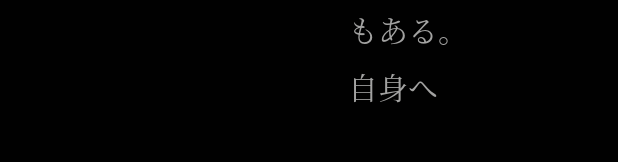もある。
自身へ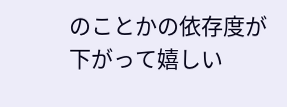のことかの依存度が下がって嬉しい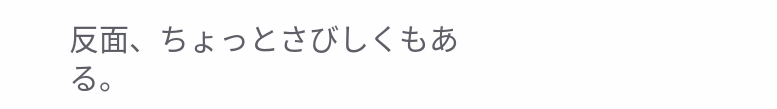反面、ちょっとさびしくもある。